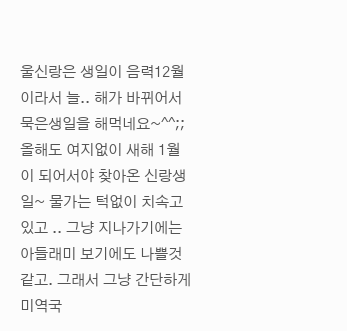울신랑은 생일이 음력12월이라서 늘.. 해가 바뀌어서 묵은생일을 해먹네요~^^;;
올해도 여지없이 새해 1월이 되어서야 찾아온 신랑생일~ 물가는 턱없이 치속고있고 .. 그냥 지나가기에는 아들래미 보기에도 나쁠것 같고. 그래서 그냥 간단하게 미역국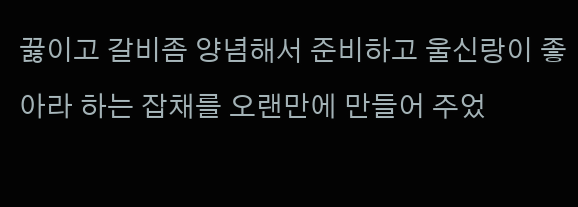끓이고 갈비좀 양념해서 준비하고 울신랑이 좋아라 하는 잡채를 오랜만에 만들어 주었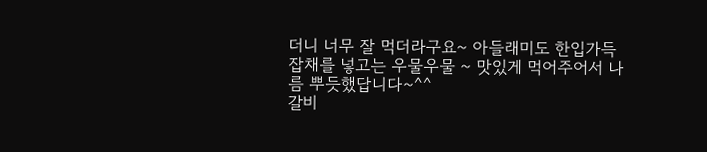더니 너무 잘 먹더라구요~ 아들래미도 한입가득 잡채를 넣고는 우물우물 ~ 맛있게 먹어주어서 나름 뿌듯했답니다~^^
갈비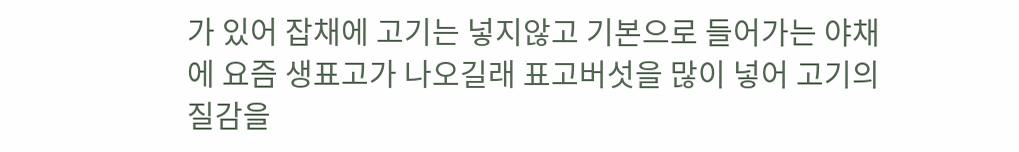가 있어 잡채에 고기는 넣지않고 기본으로 들어가는 야채에 요즘 생표고가 나오길래 표고버섯을 많이 넣어 고기의 질감을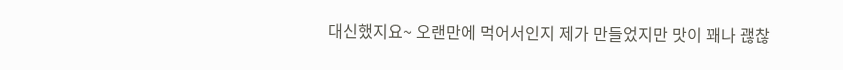대신했지요~ 오랜만에 먹어서인지 제가 만들었지만 맛이 꽤나 괞찮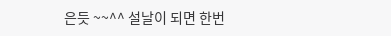은듯 ~~^^ 설날이 되면 한번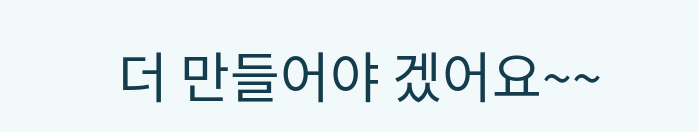더 만들어야 겠어요~~